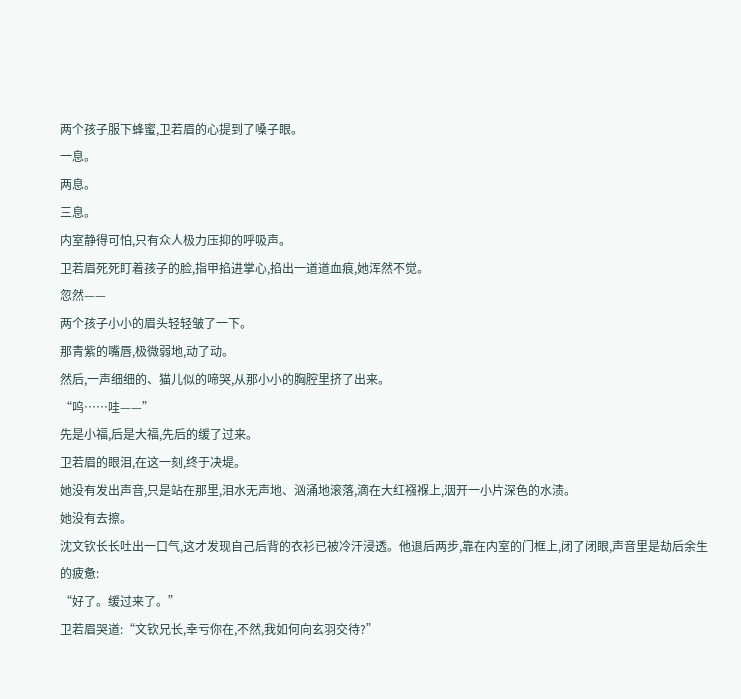两个孩子服下蜂蜜,卫若眉的心提到了嗓子眼。
一息。
两息。
三息。
内室静得可怕,只有众人极力压抑的呼吸声。
卫若眉死死盯着孩子的脸,指甲掐进掌心,掐出一道道血痕,她浑然不觉。
忽然——
两个孩子小小的眉头轻轻皱了一下。
那青紫的嘴唇,极微弱地,动了动。
然后,一声细细的、猫儿似的啼哭,从那小小的胸腔里挤了出来。
“呜……哇——”
先是小福,后是大福,先后的缓了过来。
卫若眉的眼泪,在这一刻,终于决堤。
她没有发出声音,只是站在那里,泪水无声地、汹涌地滚落,滴在大红襁褓上,洇开一小片深色的水渍。
她没有去擦。
沈文钦长长吐出一口气,这才发现自己后背的衣衫已被冷汗浸透。他退后两步,靠在内室的门框上,闭了闭眼,声音里是劫后余生的疲惫:
“好了。缓过来了。”
卫若眉哭道:“文钦兄长,幸亏你在,不然,我如何向玄羽交待?”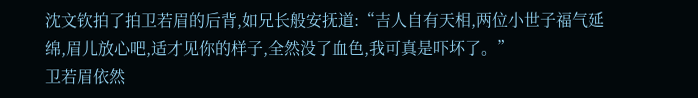沈文钦拍了拍卫若眉的后背,如兄长般安抚道:“吉人自有天相,两位小世子福气延绵,眉儿放心吧,适才见你的样子,全然没了血色,我可真是吓坏了。”
卫若眉依然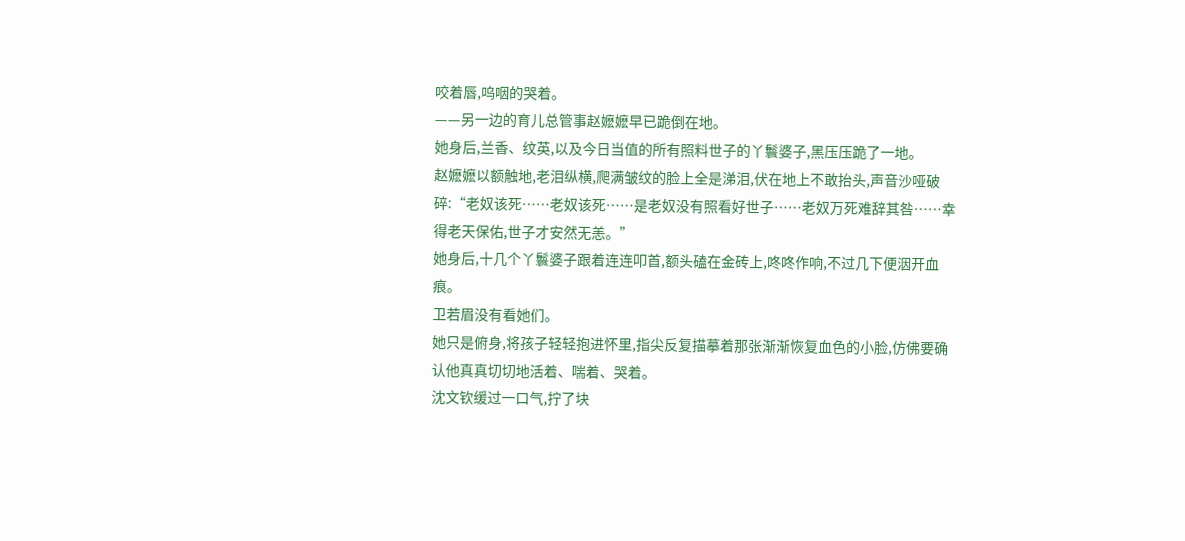咬着唇,呜咽的哭着。
——另一边的育儿总管事赵嬷嬷早已跪倒在地。
她身后,兰香、纹英,以及今日当值的所有照料世子的丫鬟婆子,黑压压跪了一地。
赵嬷嬷以额触地,老泪纵横,爬满皱纹的脸上全是涕泪,伏在地上不敢抬头,声音沙哑破碎:“老奴该死……老奴该死……是老奴没有照看好世子……老奴万死难辞其咎……幸得老天保佑,世子才安然无恙。”
她身后,十几个丫鬟婆子跟着连连叩首,额头磕在金砖上,咚咚作响,不过几下便洇开血痕。
卫若眉没有看她们。
她只是俯身,将孩子轻轻抱进怀里,指尖反复描摹着那张渐渐恢复血色的小脸,仿佛要确认他真真切切地活着、喘着、哭着。
沈文钦缓过一口气,拧了块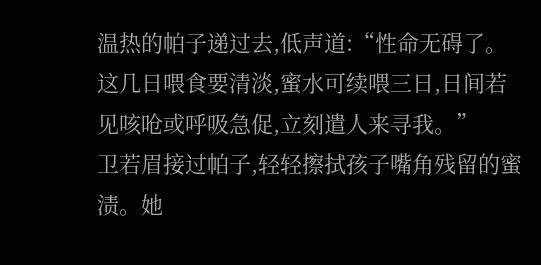温热的帕子递过去,低声道:“性命无碍了。这几日喂食要清淡,蜜水可续喂三日,日间若见咳呛或呼吸急促,立刻遣人来寻我。”
卫若眉接过帕子,轻轻擦拭孩子嘴角残留的蜜渍。她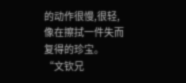的动作很慢,很轻,像在擦拭一件失而复得的珍宝。
“文钦兄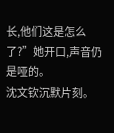长,他们这是怎么了?”她开口,声音仍是哑的。
沈文钦沉默片刻。